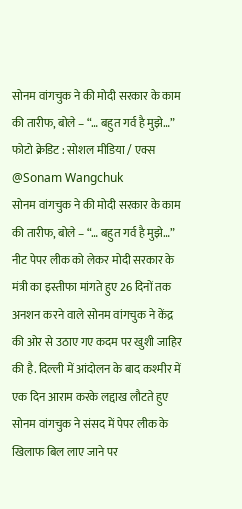सोनम वांगचुक ने की मोदी सरकार के काम की तारीफ, बोले – “… बहुत गर्व है मुझे…”
फोटो क्रेडिट : सोशल मीडिया / एक्स @Sonam Wangchuk
सोनम वांगचुक ने की मोदी सरकार के काम की तारीफ, बोले – “… बहुत गर्व है मुझे…”
नीट पेपर लीक को लेकर मोदी सरकार के मंत्री का इस्तीफा मांगते हुए 26 दिनों तक अनशन करने वाले सोनम वांगचुक ने केंद्र की ओर से उठाए गए कदम पर खुशी जाहिर की है. दिल्ली में आंदोलन के बाद कश्मीर में एक दिन आराम करके लद्दाख लौटते हुए सोनम वांगचुक ने संसद में पेपर लीक के खिलाफ बिल लाए जाने पर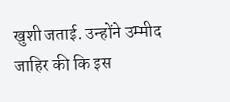खुशी जताई. उन्होंने उम्मीद जाहिर की कि इस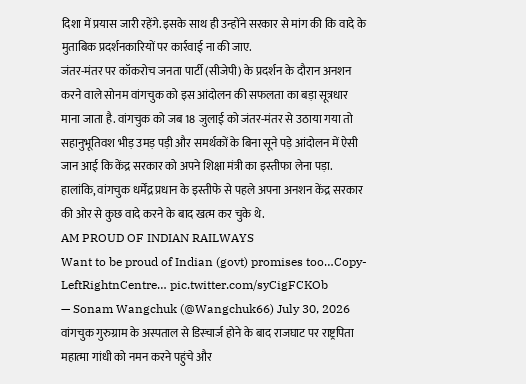दिशा में प्रयास जारी रहेंगे. इसके साथ ही उन्होंने सरकार से मांग की कि वादे के मुताबिक प्रदर्शनकारियों पर कार्रवाई ना की जाए.
जंतर-मंतर पर कॉकरोच जनता पार्टी (सीजेपी) के प्रदर्शन के दौरान अनशन करने वाले सोनम वांगचुक को इस आंदोलन की सफलता का बड़ा सूत्रधार माना जाता है. वांगचुक को जब 18 जुलाई को जंतर-मंतर से उठाया गया तो सहानुभूतिवश भीड़ उमड़ पड़ी और समर्थकों के बिना सूने पड़े आंदोलन में ऐसी जान आई कि केंद्र सरकार को अपने शिक्षा मंत्री का इस्तीफा लेना पड़ा. हालांकि, वांगचुक धर्मेंद्र प्रधान के इस्तीफे से पहले अपना अनशन केंद्र सरकार की ओर से कुछ वादे करने के बाद खत्म कर चुके थे.
AM PROUD OF INDIAN RAILWAYS
Want to be proud of Indian (govt) promises too…Copy-LeftRightnCentre… pic.twitter.com/syCigFCKOb
— Sonam Wangchuk (@Wangchuk66) July 30, 2026
वांगचुक गुरुग्राम के अस्पताल से डिस्चार्ज होने के बाद राजघाट पर राष्ट्रपिता महात्मा गांधी को नमन करने पहुंचे और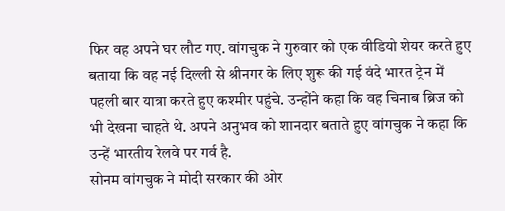फिर वह अपने घर लौट गए. वांगचुक ने गुरुवार को एक वीडियो शेयर करते हुए बताया कि वह नई दिल्ली से श्रीनगर के लिए शुरू की गई वंदे भारत ट्रेन में पहली बार यात्रा करते हुए कश्मीर पहुंचे. उन्होंने कहा कि वह चिनाब ब्रिज को भी देखना चाहते थे. अपने अनुभव को शानदार बताते हुए वांगचुक ने कहा कि उन्हें भारतीय रेलवे पर गर्व है.
सोनम वांगचुक ने मोदी सरकार की ओर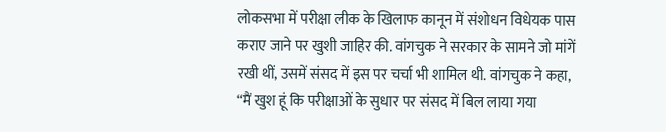लोकसभा में परीक्षा लीक के खिलाफ कानून में संशोधन विधेयक पास कराए जाने पर खुशी जाहिर की. वांगचुक ने सरकार के सामने जो मांगें रखी थीं, उसमें संसद में इस पर चर्चा भी शामिल थी. वांगचुक ने कहा, “मैं खुश हूं कि परीक्षाओं के सुधार पर संसद में बिल लाया गया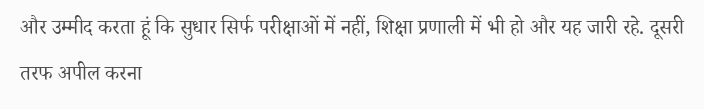और उम्मीद करता हूं कि सुधार सिर्फ परीक्षाओं में नहीं, शिक्षा प्रणाली में भी हो और यह जारी रहे. दूसरी तरफ अपील करना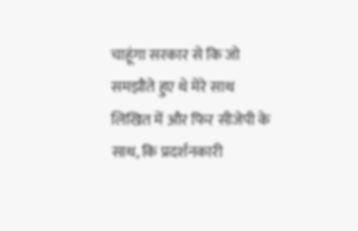चाहूंगा सरकार से कि जो समझौते हुए थे मेरे साथ लिखित में और फिर सीजेपी के साथ, कि प्रदर्शनकारी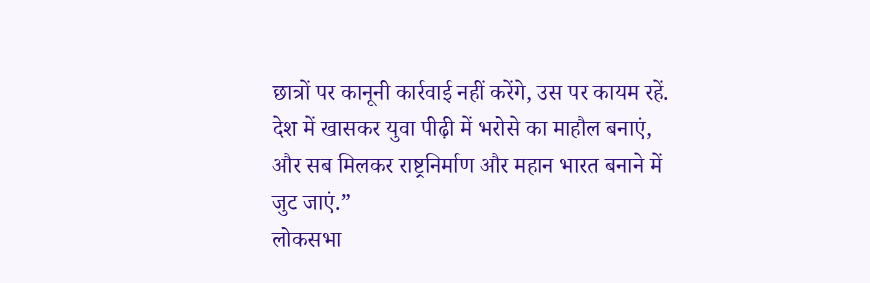छात्रों पर कानूनी कार्रवाई नहीं करेंगे, उस पर कायम रहें. देश में खासकर युवा पीढ़ी में भरोसे का माहौल बनाएं, और सब मिलकर राष्ट्रनिर्माण और महान भारत बनाने में जुट जाएं.”
लोकसभा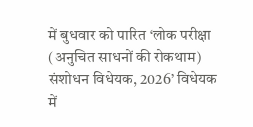में बुधवार को पारित ‘लोक परीक्षा (अनुचित साधनों की रोकथाम) संशोधन विधेयक, 2026’ विधेयक में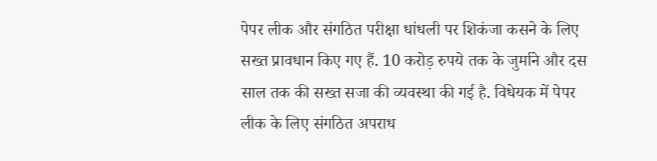पेपर लीक और संगठित परीक्षा धांधली पर शिकंजा कसने के लिए सख्त प्रावधान किए गए हैं. 10 करोड़ रुपये तक के जुर्माने और दस साल तक की सख्त सजा की व्यवस्था की गई है. विधेयक में पेपर लीक के लिए संगठित अपराध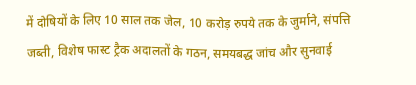में दोषियों के लिए 10 साल तक जेल, 10 करोड़ रुपये तक के जुर्माने, संपत्ति जब्ती, विशेष फास्ट ट्रैक अदालतों के गठन, समयबद्ध जांच और सुनवाई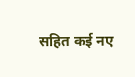सहित कई नए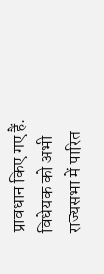प्रावधान किए गए हैं. विधेयक को अभी राज्यसभा में पारित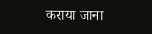कराया जाना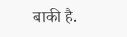बाकी है.